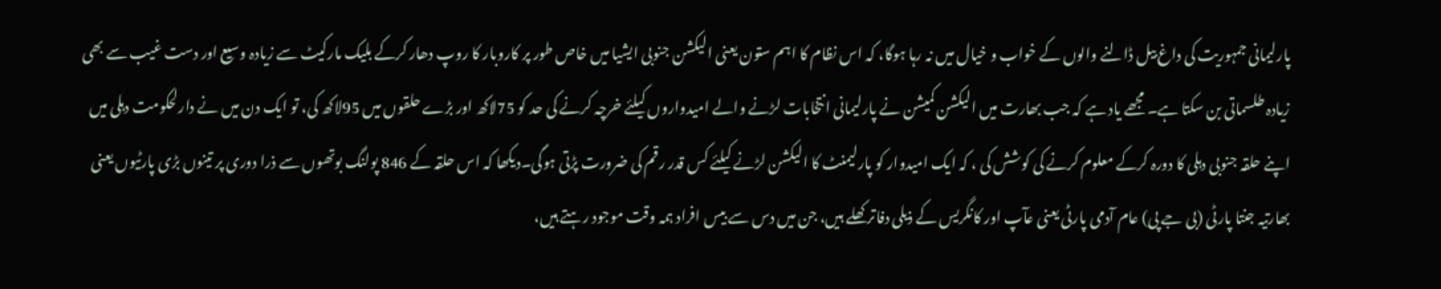پارلیمانی جمہوریت کی داغ بیل ڈالنے والوں کے خواب و خیال میں نہ رہا ہوگا، کہ اس نظام کا اہم ستون یعنی الیکشن جنوبی ایشیا میں خاص طور پر کاروبار کا روپ دھار کرکے بلیک مارکیٹ سے زیادہ وسیع اور دست غیب سے بھی زیادہ طلسماتی بن سکتا ہے۔ مجھے یاد ہے کہ جب بھارت میں الیکشن کمیشن نے پارلیمانی انتخابات لڑنے والے امیدواروں کیلئے خرچہ کرنے کی حد کو 75لاکھ اور بڑے حلقوں میں 95لاکھ کی، تو ایک دن میں نے دارلحکومت دہلی میں اپنے حلقہ جنوبی دہلی کا دورہ کرکے معلوم کرنے کی کوشش کی ، کہ ایک امیدوار کو پارلیمنٹ کا الیکشن لڑنے کیلئے کس قدر رقم کی ضرورت پڑتی ہوگی۔دیکھا کہ اس حلقہ کے 846 پولنگ بوتھوں سے ذرا دوری پر تینوں بڑی پارٹیوں یعنی بھارتیہ جنتا پارٹی (بی جے پی) عام آدمی پارٹی یعنی عآپ اور کانگریس کے ذیلی دفاتر کھلے ہیں، جن میں دس سے بیس افراد ہمہ وقت موجود رہتے ہیں،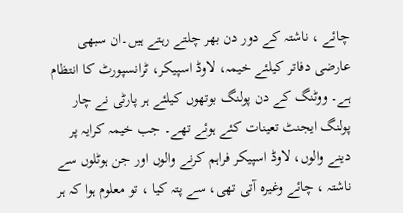چائے ، ناشتہ کے دور دن بھر چلتے رہتے ہیں۔ان سبھی عارضی دفاتر کیلئے خیمہ، لاوڈ اسپیکر، ٹرانسپورٹ کا انتظام ہے۔ ووٹنگ کے دن پولنگ بوتھوں کیلئے ہر پارٹی نے چار پولنگ ایجنٹ تعینات کئے ہوئے تھے۔ جب خیمہ کرایہ پر دینے والوں، لاوڈ اسپیکر فراہم کرنے والوں اور جن ہوٹلوں سے ناشتہ ، چائے وغیرہ آتی تھی، سے پتہ کیا ، تو معلوم ہوا کہ ہر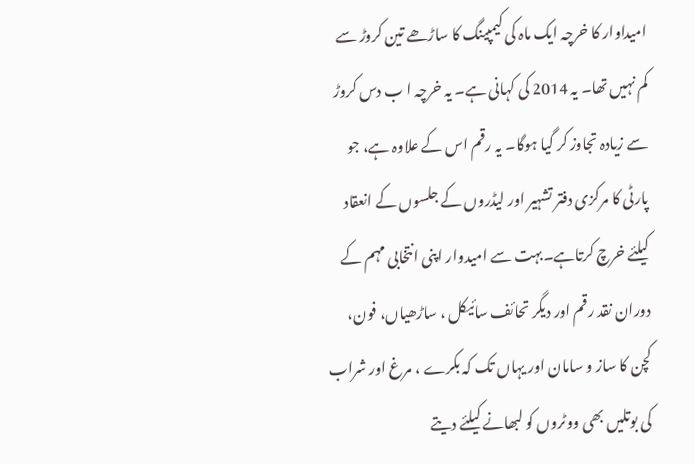امیداوار کا خرچہ ایک ماہ کی کیمپینگ کا ساڑھے تین کروڑ سے کم نہیں تھا۔ یہ 2014 کی کہانی ہے۔ یہ خرچہ ا ب دس کروڑ سے زیادہ تجاوز کر گیا ہوگا۔ یہ رقم اس کے علاوہ ہے، جو پارٹی کا مرکزی دفتر تشہیر اور لیڈروں کے جلسوں کے انعقاد کیلئے خرچ کرتاہے۔بہت سے امیدوار اپنی انتخابی مہم کے دوران نقد رقم اور دیگر تحائف سائیکل ، ساڑھیاں، فون، کچن کا ساز و سامان اور یہاں تک کہ بکرے ، مرغ اور شراب کی بوتلیں بھی ووٹروں کو لبھانے کیلئے دیتے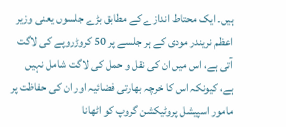ہیں۔ ایک محتاط اندازے کے مطابق بڑے جلسوں یعنی وزیر اعظم نریندر مودی کے ہر جلسے پر 50 کروڑروپے کی لاگت آتی ہے، اس میں ان کی نقل و حمل کی لاگت شامل نہیں ہے، کیونکہ اس کا خرچہ بھارتی فضائیہ اور ان کی حفاظت پر مامور اسپیشل پروٹیکشن گروپ کو اٹھانا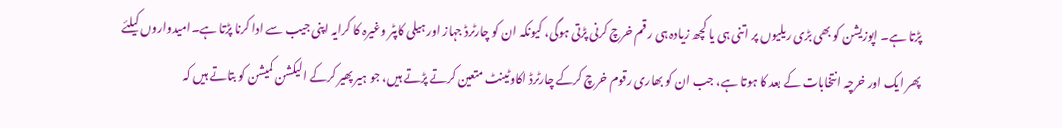پڑتا ہے۔ اپوزیشن کو بھی بڑی ریلیوں پر اتنی ہی یا کچھ زیادہ ہی ر قم خرچ کرنی پڑتی ہوگی، کیونکہ ان کو چارٹرڈ جہاز اور ہیلی کاپٹر وغیرہ کا کرایہ اپنی جیب سے ادا کرنا پڑتا ہے۔امیدواروں کیلئے پھر ایک اور خرچہ انتخابات کے بعد کا ہوتا ہے، جب ان کو بھاری رقوم خرچ کرکے چارٹرڈ اکاوٹینٹ متعین کرتے پڑتے ہیں، جو ہیر پھیر کرکے الیکشن کمیشن کو بتاتے ہیں کہ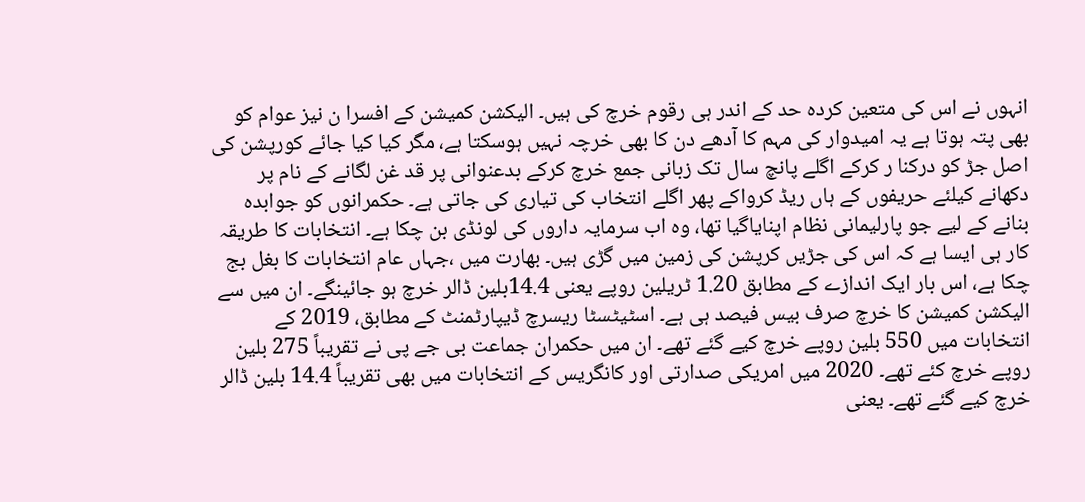انہوں نے اس کی متعین کردہ حد کے اندر ہی رقوم خرچ کی ہیں۔ الیکشن کمیشن کے افسرا ن نیز عوام کو بھی پتہ ہوتا ہے یہ امیدوار کی مہم کا آدھے دن کا بھی خرچہ نہیں ہوسکتا ہے، مگر کیا کیا جائے کورپشن کی اصل جڑ کو درکنا ر کرکے اگلے پانچ سال تک زبانی جمع خرچ کرکے بدعنوانی پر قد غن لگانے کے نام پر دکھانے کیلئے حریفوں کے ہاں ریڈ کرواکے پھر اگلے انتخاب کی تیاری کی جاتی ہے۔ حکمرانوں کو جوابدہ بنانے کے لیے جو پارلیمانی نظام اپنایاگیا تھا، وہ اب سرمایہ داروں کی لونڈی بن چکا ہے۔ انتخابات کا طریقہ کار ہی ایسا ہے کہ اس کی جڑیں کرپشن کی زمین میں گڑی ہیں۔ بھارت میں ،جہاں عام انتخابات کا بغل بج چکا ہے، اس بار ایک اندازے کے مطابق 1.20 ٹریلین روپے یعنی 14.4بلین ڈالر خرچ ہو جائینگے۔ ان میں سے الیکشن کمیشن کا خرچ صرف بیس فیصد ہی ہے۔ اسٹیٹسٹا ریسرچ ڈیپارٹمنٹ کے مطابق، 2019 کے انتخابات میں 550 بلین روپے خرچ کیے گئے تھے۔ ان میں حکمران جماعت بی جے پی نے تقریباً 275 بلین روپے خرچ کئے تھے۔ 2020 میں امریکی صدارتی اور کانگریس کے انتخابات میں بھی تقریباً 14.4 بلین ڈالر خرچ کیے گئے تھے۔ یعنی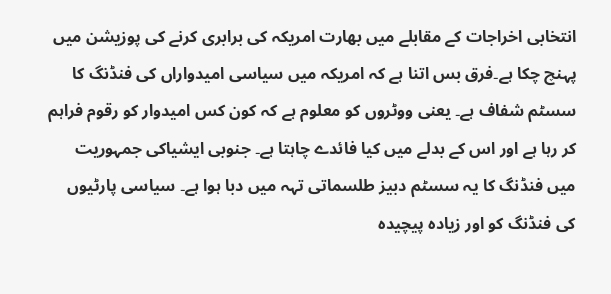انتخابی اخراجات کے مقابلے میں بھارت امریکہ کی برابری کرنے کی پوزیشن میں پہنچ چکا ہے۔فرق بس اتنا ہے کہ امریکہ میں سیاسی امیدواراں کی فنڈنگ کا سسٹم شفاف ہے۔ یعنی ووٹروں کو معلوم ہے کہ کون کس امیدوار کو رقوم فراہم کر رہا ہے اور اس کے بدلے میں کیا فائدے چاہتا ہے۔ جنوبی ایشیاکی جمہوریت میں فنڈنگ کا یہ سسٹم دبیز طلسماتی تہہ میں دبا ہوا ہے۔ سیاسی پارٹیوں کی فنڈنگ کو اور زیادہ پیچیدہ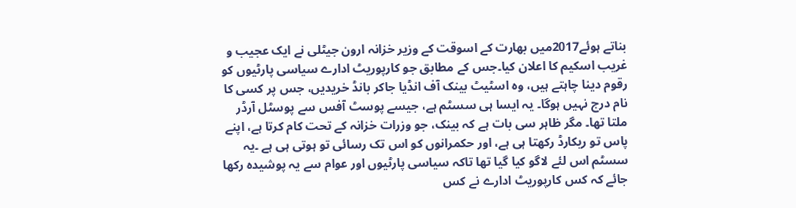بناتے ہوئے2017میں بھارت کے اسوقت کے وزیر خزانہ ارون جیٹلی نے ایک عجیب و غریب اسکیم کا اعلان کیا۔جس کے مطابق جو کارپوریٹ ادارے سیاسی پارٹیوں کو رقوم دینا چاہتے ہیں، وہ اسٹیٹ بینک آف انڈیا جاکر بانڈ خریدیں، جس پر کسی کا نام درج نہیں ہوگا۔ یہ ایسا ہی سسٹم ہے، جیسے پوسٹ آفس سے پوسٹل آرڈر ملتا تھا۔ مگر ظاہر سی بات ہے کہ بینک، جو وزرات خزانہ کے تحت کام کرتا ہے، اپنے پاس تو ریکارڈ رکھتا ہی ہے، اور حکمرانوں کو اس تک رسائی تو ہوتی ہی ہے ۔یہ سسٹم اس لئے لاگو کیا گیا تھا تاکہ سیاسی پارٹیوں اور عوام سے یہ پوشیدہ رکھا جائے کہ کس کارپوریٹ ادارے نے کس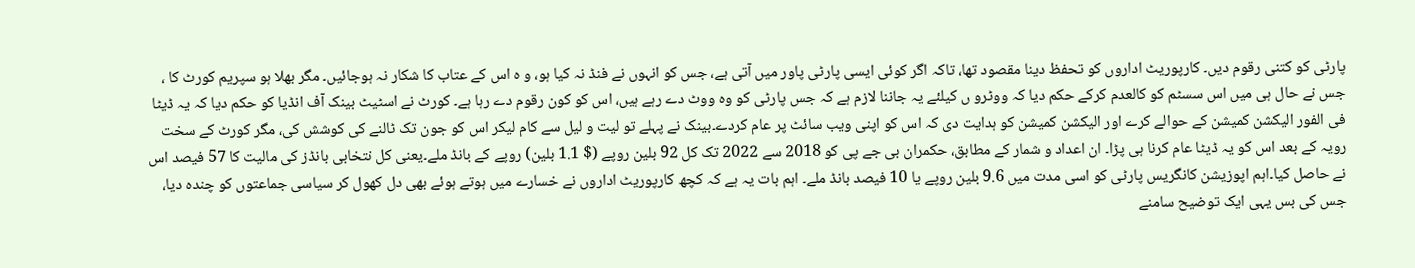پارٹی کو کتنی رقوم دیں۔ کارپوریٹ اداروں کو تحفظ دینا مقصود تھا، تاکہ اگر کوئی ایسی پارٹی پاور میں آتی ہے، جس کو انہوں نے فنڈ نہ کیا ہو، و ہ اس کے عتاب کا شکار نہ ہوجائیں۔ مگر بھلا ہو سپریم کورٹ کا ، جس نے حال ہی میں اس سسٹم کو کالعدم کرکے حکم دیا کہ ووٹرو ں کیلئے یہ جاننا لازم ہے کہ جس پارٹی کو وہ ووٹ دے رہے ہیں، اس کو کون رقوم دے رہا ہے۔ کورٹ نے اسٹیٹ بینک آف انڈیا کو حکم دیا کہ یہ ڈیٹا فی الفور الیکشن کمیشن کے حوالے کرے اور الیکشن کمیشن کو ہدایت دی کہ اس کو اپنی ویب سائٹ پر عام کردے۔بینک نے پہلے تو لیت و لیل سے کام لیکر اس کو جون تک ٹالنے کی کوشش کی، مگر کورٹ کے سخت رویہ کے بعد اس کو یہ ڈیٹا عام کرنا ہی پڑا۔ ان اعداد و شمار کے مطابق، حکمران بی جے پی کو 2018 سے 2022 تک کل 92 بلین روپے ($ 1.1 بلین) روپے کے بانڈ ملے۔یعنی کل نتخابی بانڈز کی مالیت کا 57 فیصد اس نے حاصل کیا۔اہم اپوزیشن کانگریس پارٹی کو اسی مدت میں 9.6 بلین روپے یا 10 فیصد بانڈ ملے۔ اہم بات یہ ہے کہ کچھ کارپوریٹ اداروں نے خسارے میں ہوتے ہوئے بھی دل کھول کر سیاسی جماعتوں کو چندہ دیا، جس کی بس یہی ایک توضیح سامنے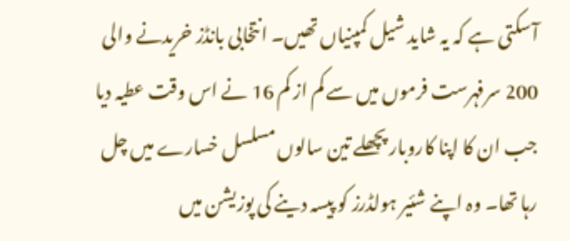آسکتی ہے کہ یہ شاید شیل کمپنیاں تھیں۔ انتخابی بانڈز خریدنے والی 200 سرفہرست فرموں میں سے کم از کم 16 نے اس وقت عطیہ دیا جب ان کا اپنا کاروبار پچھلے تین سالوں مسلسل خسارے میں چل رہا تھا۔ وہ اپنے شئیر ہولڈرز کو پیسہ دینے کی پوزیشن میں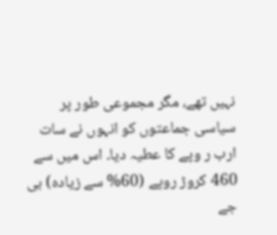نہیں تھے، مگر مجموعی طور پر سیاسی جماعتوں کو انہوں نے سات ارب ر وپے کا عطیہ دیا۔ اس میں سے 460 کروڑ روپے (60% سے زیادہ) بی جے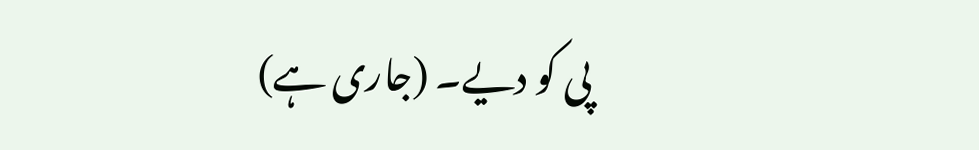پی کو دیے۔ (جاری ہے)